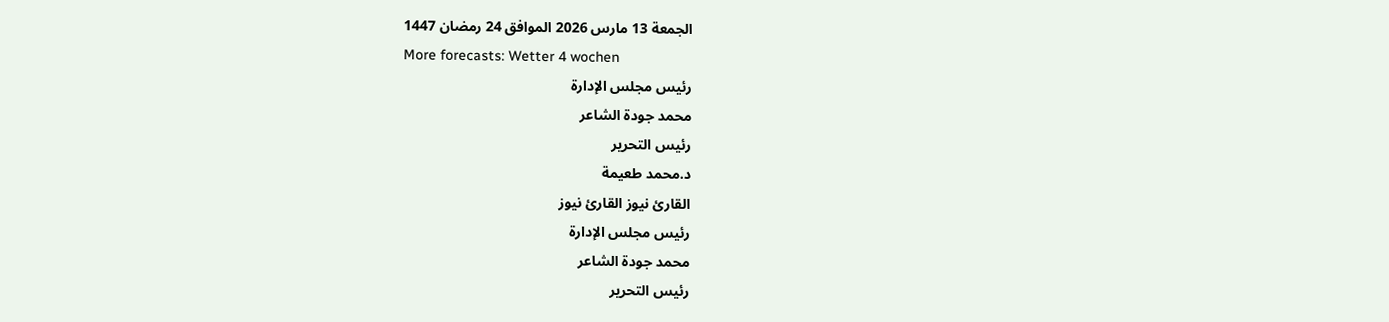الجمعة 13 مارس 2026 الموافق 24 رمضان 1447
More forecasts: Wetter 4 wochen
رئيس مجلس الإدارة
محمد جودة الشاعر
رئيس التحرير
د.محمد طعيمة
القارئ نيوز القارئ نيوز
رئيس مجلس الإدارة
محمد جودة الشاعر
رئيس التحرير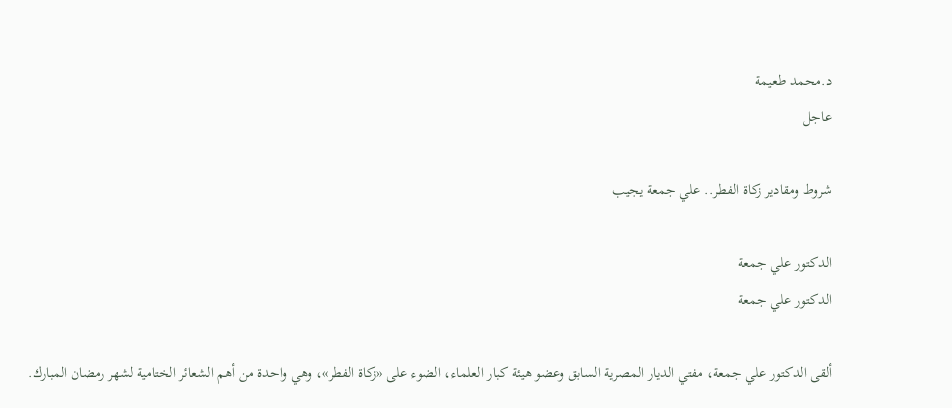د.محمد طعيمة
عاجل

شروط ومقادير زكاة الفطر.. علي جمعة يجيب

الدكتور علي جمعة
الدكتور علي جمعة

ألقى الدكتور علي جمعة، مفتي الديار المصرية السابق وعضو هيئة كبار العلماء، الضوء على «زكاة الفطر»، وهي واحدة من أهم الشعائر الختامية لشهر رمضان المبارك.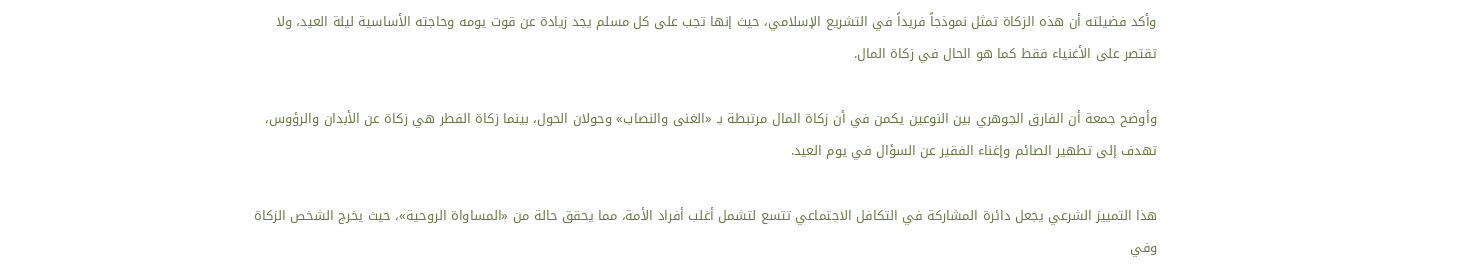وأكد فضيلته أن هذه الزكاة تمثل نموذجاً فريداً في التشريع الإسلامي، حيث إنها تجب على كل مسلم يجد زيادة عن قوت يومه وحاجته الأساسية ليلة العيد، ولا تقتصر على الأغنياء فقط كما هو الحال في زكاة المال.

وأوضح جمعة أن الفارق الجوهري بين النوعين يكمن في أن زكاة المال مرتبطة بـ «الغنى والنصاب» وحولان الحول، بينما زكاة الفطر هي زكاة عن الأبدان والرؤوس، تهدف إلى تطهير الصائم وإغناء الفقير عن السؤال في يوم العيد.

هذا التمييز الشرعي يجعل دائرة المشاركة في التكافل الاجتماعي تتسع لتشمل أغلب أفراد الأمة، مما يحقق حالة من «المساواة الروحية»، حيث يخرج الشخص الزكاة وفي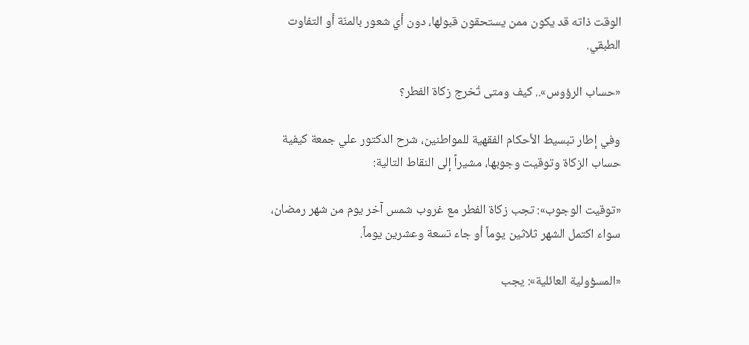الوقت ذاته قد يكون ممن يستحقون قبولها، دون أي شعور بالمنّة أو التفاوت الطبقي.

«حساب الرؤوس».. كيف ومتى تُخرج زكاة الفطر؟

وفي إطار تبسيط الأحكام الفقهية للمواطنين، شرح الدكتور علي جمعة كيفية حساب الزكاة وتوقيت وجوبها، مشيراً إلى النقاط التالية:

«توقيت الوجوب»: تجب زكاة الفطر مع غروب شمس آخر يوم من شهر رمضان، سواء اكتمل الشهر ثلاثين يوماً أو جاء تسعة وعشرين يوماً.

«المسؤولية العائلية»: يجب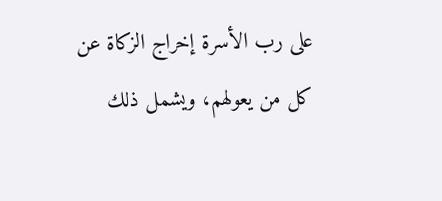على رب الأسرة إخراج الزكاة عن كل من يعولهم، ويشمل ذلك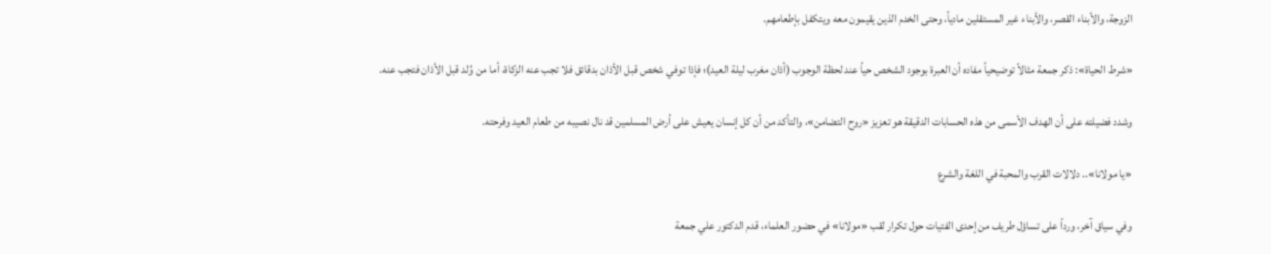الزوجة، والأبناء القصر، والأبناء غير المستقلين مادياً، وحتى الخدم الذين يقيمون معه ويتكفل بإطعامهم.

«شرط الحياة»: ذكر جمعة مثالاً توضيحياً مفاده أن العبرة بوجود الشخص حياً عند لحظة الوجوب (أذان مغرب ليلة العيد)؛ فإذا توفي شخص قبل الأذان بدقائق فلا تجب عنه الزكاة، أما من وُلد قبل الأذان فتجب عنه.

وشدد فضيلته على أن الهدف الأسمى من هذه الحسابات الدقيقة هو تعزيز «روح التضامن»، والتأكد من أن كل إنسان يعيش على أرض المسلمين قد نال نصيبه من طعام العيد وفرحته.

«يا مولانا».. دلالات القرب والمحبة في اللغة والشرع

وفي سياق آخر، ورداً على تساؤل طريف من إحدى الفتيات حول تكرار لقب «مولانا» في حضور العلماء، قدم الدكتور علي جمعة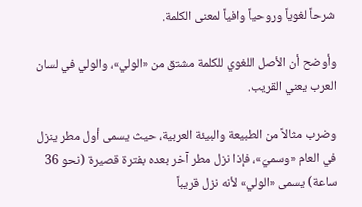شرحاً لغوياً وروحياً وافياً لمعنى الكلمة.

وأوضح أن الأصل اللغوي للكلمة مشتق من «الولي»، والولي في لسان العرب يعني القريب.

وضرب مثالاً من الطبيعة والبيئة العربية، حيث يسمى أول مطر ينزل في العام «وسميّ»، فإذا نزل مطر آخر بعده بفترة قصيرة (نحو 36 ساعة) يسمى «الولي» لأنه نزل قريباً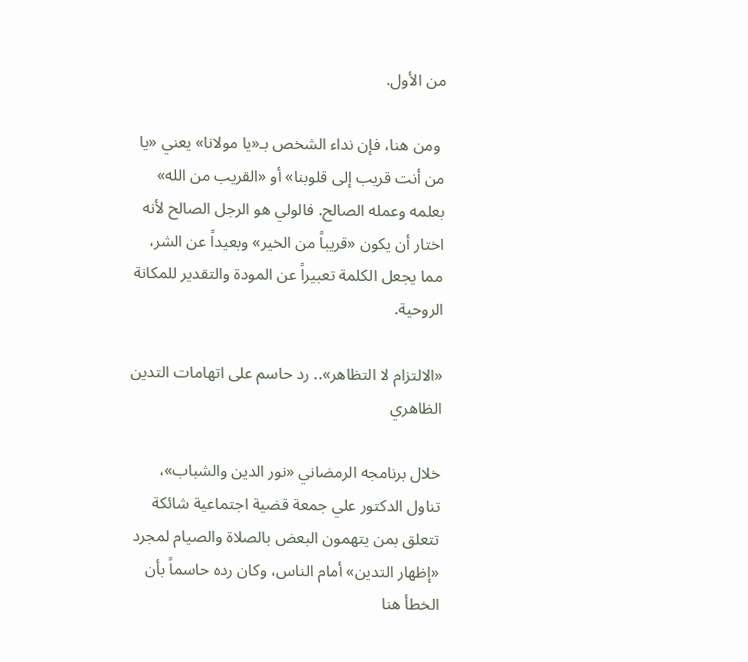من الأول.

 ومن هنا، فإن نداء الشخص بـ«يا مولانا» يعني «يا من أنت قريب إلى قلوبنا» أو «القريب من الله» بعلمه وعمله الصالح. فالولي هو الرجل الصالح لأنه اختار أن يكون «قريباً من الخير» وبعيداً عن الشر، مما يجعل الكلمة تعبيراً عن المودة والتقدير للمكانة الروحية.

«الالتزام لا التظاهر».. رد حاسم على اتهامات التدين الظاهري

خلال برنامجه الرمضاني «نور الدين والشباب»، تناول الدكتور علي جمعة قضية اجتماعية شائكة تتعلق بمن يتهمون البعض بالصلاة والصيام لمجرد «إظهار التدين» أمام الناس، وكان رده حاسماً بأن الخطأ هنا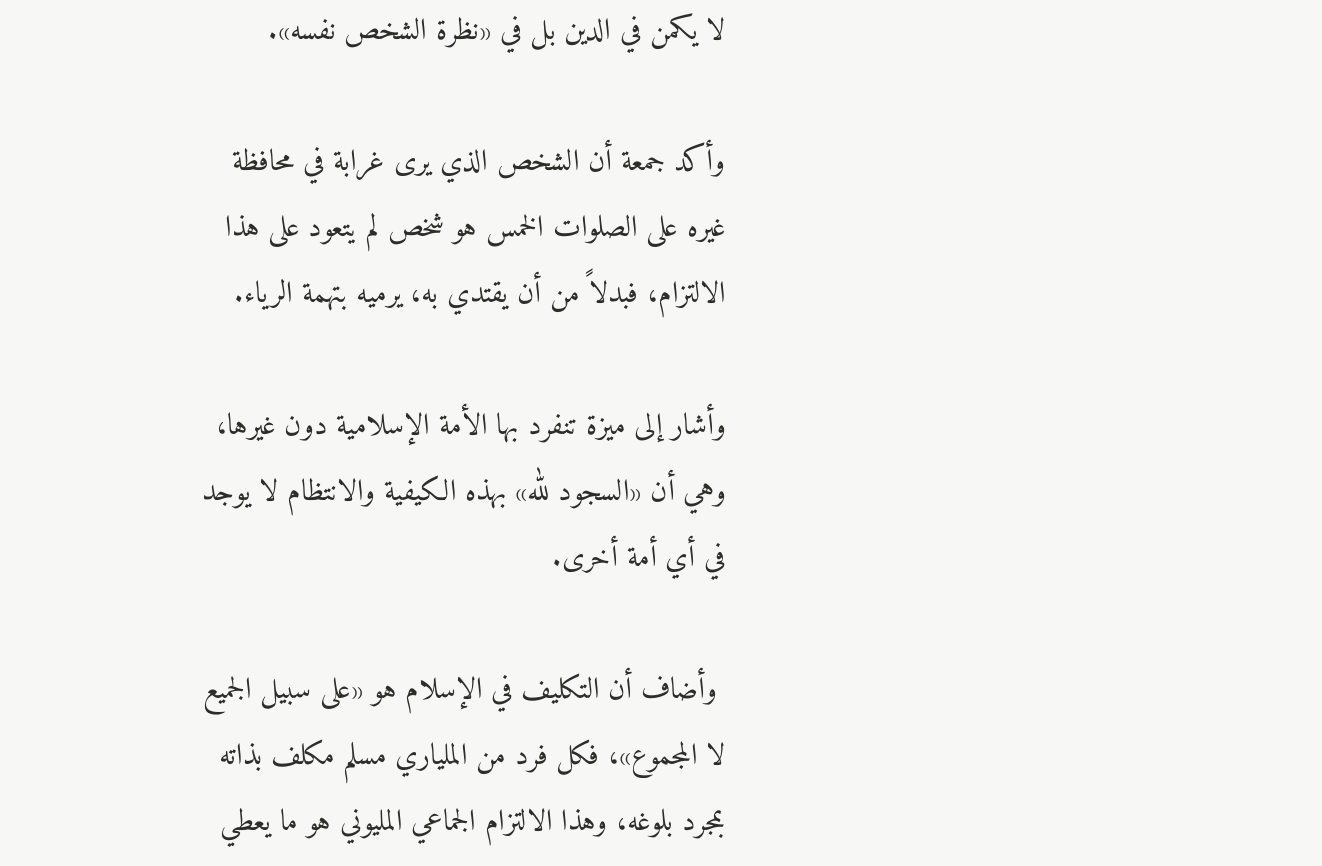لا يكمن في الدين بل في «نظرة الشخص نفسه».

وأكد جمعة أن الشخص الذي يرى غرابة في محافظة غيره على الصلوات الخمس هو شخص لم يتعود على هذا الالتزام، فبدلاً من أن يقتدي به، يرميه بتهمة الرياء.

وأشار إلى ميزة تنفرد بها الأمة الإسلامية دون غيرها، وهي أن «السجود لله» بهذه الكيفية والانتظام لا يوجد في أي أمة أخرى.

 وأضاف أن التكليف في الإسلام هو «على سبيل الجميع لا المجموع»، فكل فرد من الملياري مسلم مكلف بذاته بمجرد بلوغه، وهذا الالتزام الجماعي المليوني هو ما يعطي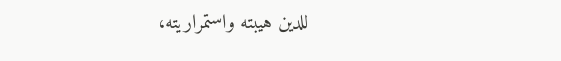للدين هيبته واستمراريته،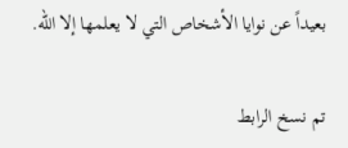بعيداً عن نوايا الأشخاص التي لا يعلمها إلا الله.

تم نسخ الرابط